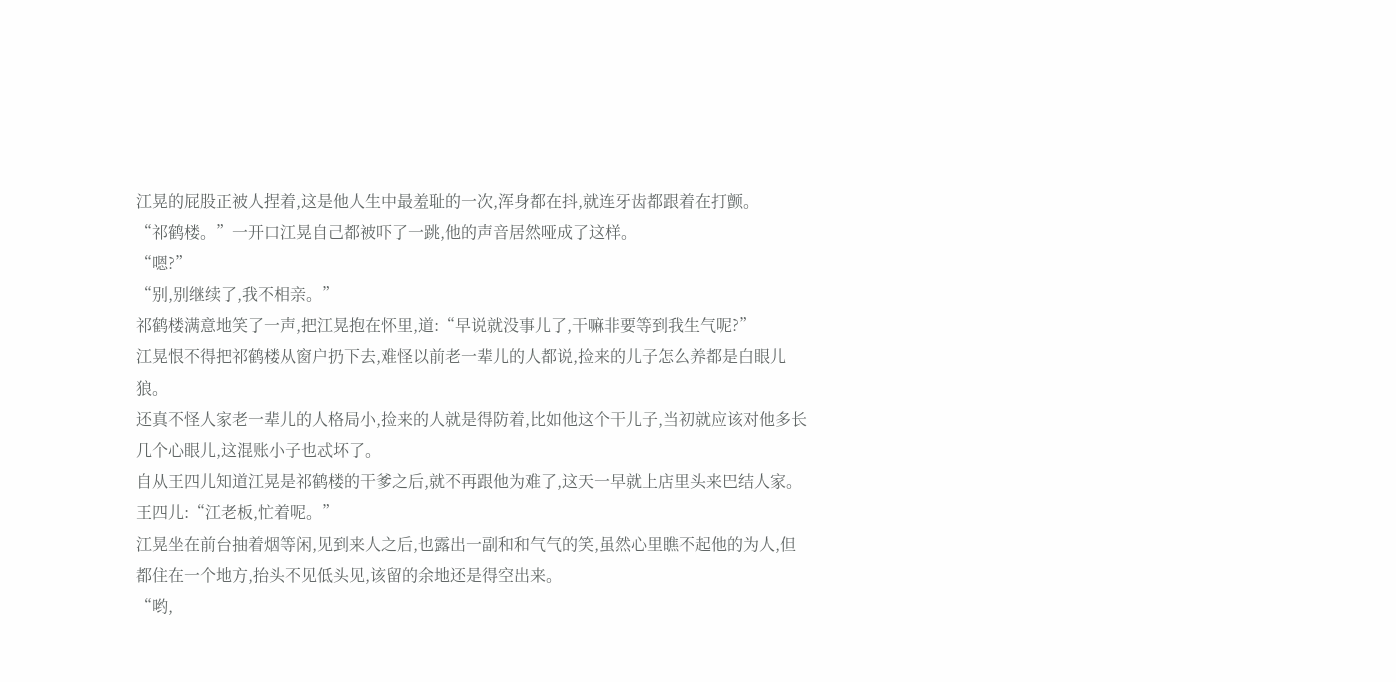江晃的屁股正被人捏着,这是他人生中最羞耻的一次,浑身都在抖,就连牙齿都跟着在打颤。
“祁鹤楼。”一开口江晃自己都被吓了一跳,他的声音居然哑成了这样。
“嗯?”
“别,别继续了,我不相亲。”
祁鹤楼满意地笑了一声,把江晃抱在怀里,道:“早说就没事儿了,干嘛非要等到我生气呢?”
江晃恨不得把祁鹤楼从窗户扔下去,难怪以前老一辈儿的人都说,捡来的儿子怎么养都是白眼儿狼。
还真不怪人家老一辈儿的人格局小,捡来的人就是得防着,比如他这个干儿子,当初就应该对他多长几个心眼儿,这混账小子也忒坏了。
自从王四儿知道江晃是祁鹤楼的干爹之后,就不再跟他为难了,这天一早就上店里头来巴结人家。
王四儿:“江老板,忙着呢。”
江晃坐在前台抽着烟等闲,见到来人之后,也露出一副和和气气的笑,虽然心里瞧不起他的为人,但都住在一个地方,抬头不见低头见,该留的余地还是得空出来。
“哟,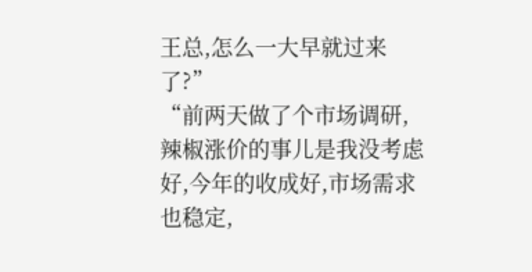王总,怎么一大早就过来了?”
“前两天做了个市场调研,辣椒涨价的事儿是我没考虑好,今年的收成好,市场需求也稳定,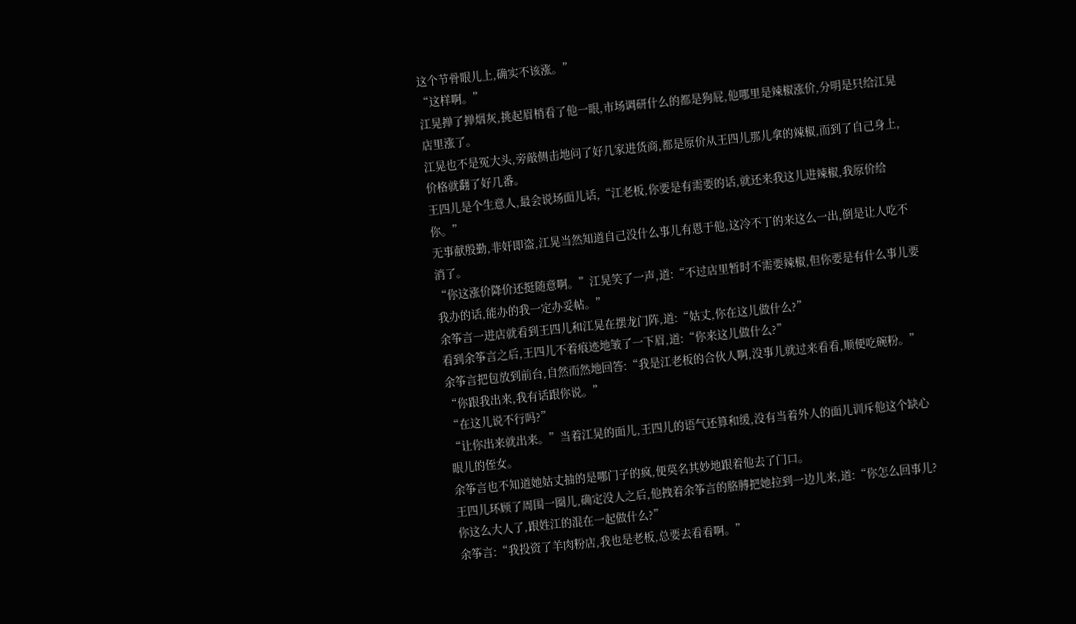这个节骨眼儿上,确实不该涨。”
“这样啊。”
江晃掸了掸烟灰,挑起眉梢看了他一眼,市场调研什么的都是狗屁,他哪里是辣椒涨价,分明是只给江晃店里涨了。
江晃也不是冤大头,旁敲侧击地问了好几家进货商,都是原价从王四儿那儿拿的辣椒,而到了自己身上,价格就翻了好几番。
王四儿是个生意人,最会说场面儿话,“江老板,你要是有需要的话,就还来我这儿进辣椒,我原价给你。”
无事献殷勤,非奸即盗,江晃当然知道自己没什么事儿有恩于他,这冷不丁的来这么一出,倒是让人吃不消了。
“你这涨价降价还挺随意啊。”江晃笑了一声,道:“不过店里暂时不需要辣椒,但你要是有什么事儿要我办的话,能办的我一定办妥帖。”
余筝言一进店就看到王四儿和江晃在摆龙门阵,道:“姑丈,你在这儿做什么?”
看到余筝言之后,王四儿不着痕迹地皱了一下眉,道:“你来这儿做什么?”
余筝言把包放到前台,自然而然地回答:“我是江老板的合伙人啊,没事儿就过来看看,顺便吃碗粉。”
“你跟我出来,我有话跟你说。”
“在这儿说不行吗?”
“让你出来就出来。”当着江晃的面儿,王四儿的语气还算和缓,没有当着外人的面儿训斥他这个缺心眼儿的侄女。
余筝言也不知道她姑丈抽的是哪门子的疯,便莫名其妙地跟着他去了门口。
王四儿环顾了周围一圈儿,确定没人之后,他拽着余筝言的胳膊把她拉到一边儿来,道:“你怎么回事儿?你这么大人了,跟姓江的混在一起做什么?”
余筝言:“我投资了羊肉粉店,我也是老板,总要去看看啊。”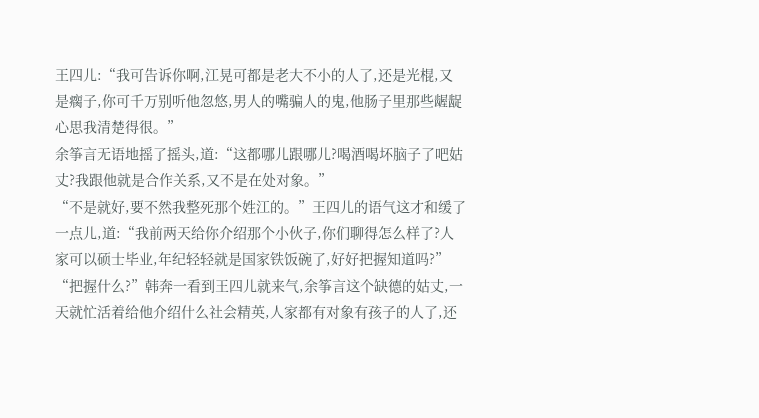王四儿:“我可告诉你啊,江晃可都是老大不小的人了,还是光棍,又是瘸子,你可千万别听他忽悠,男人的嘴骗人的鬼,他肠子里那些龌龊心思我清楚得很。”
余筝言无语地摇了摇头,道:“这都哪儿跟哪儿?喝酒喝坏脑子了吧姑丈?我跟他就是合作关系,又不是在处对象。”
“不是就好,要不然我整死那个姓江的。”王四儿的语气这才和缓了一点儿,道:“我前两天给你介绍那个小伙子,你们聊得怎么样了?人家可以硕士毕业,年纪轻轻就是国家铁饭碗了,好好把握知道吗?”
“把握什么?”韩奔一看到王四儿就来气,余筝言这个缺德的姑丈,一天就忙活着给他介绍什么社会精英,人家都有对象有孩子的人了,还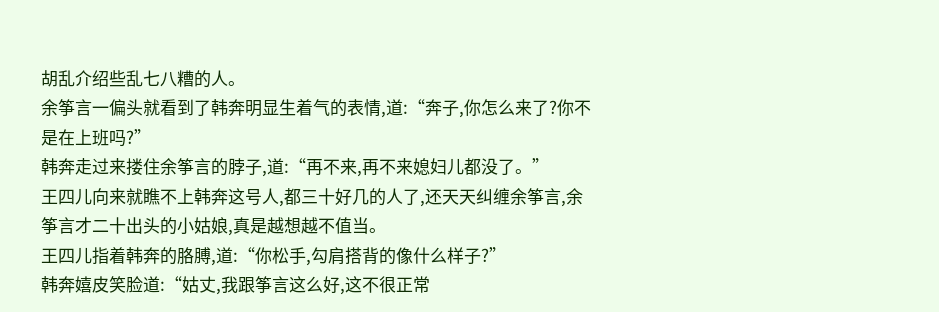胡乱介绍些乱七八糟的人。
余筝言一偏头就看到了韩奔明显生着气的表情,道:“奔子,你怎么来了?你不是在上班吗?”
韩奔走过来搂住余筝言的脖子,道:“再不来,再不来媳妇儿都没了。”
王四儿向来就瞧不上韩奔这号人,都三十好几的人了,还天天纠缠余筝言,余筝言才二十出头的小姑娘,真是越想越不值当。
王四儿指着韩奔的胳膊,道:“你松手,勾肩搭背的像什么样子?”
韩奔嬉皮笑脸道:“姑丈,我跟筝言这么好,这不很正常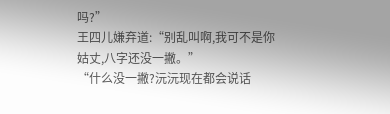吗?”
王四儿嫌弃道:“别乱叫啊,我可不是你姑丈,八字还没一撇。”
“什么没一撇?沅沅现在都会说话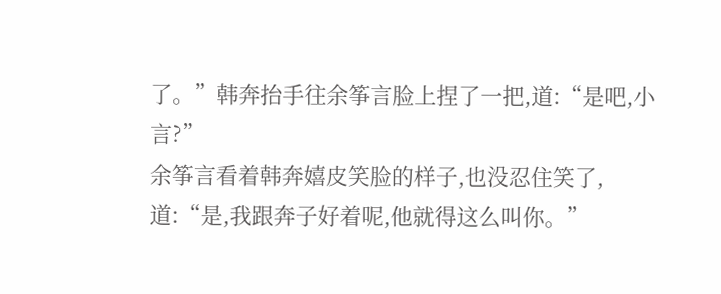了。”韩奔抬手往余筝言脸上捏了一把,道:“是吧,小言?”
余筝言看着韩奔嬉皮笑脸的样子,也没忍住笑了,道:“是,我跟奔子好着呢,他就得这么叫你。”